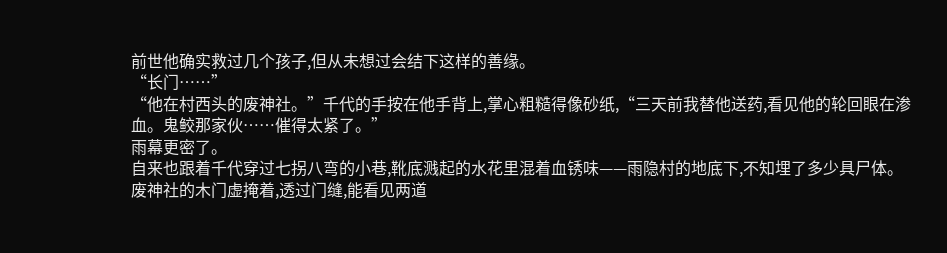前世他确实救过几个孩子,但从未想过会结下这样的善缘。
“长门……”
“他在村西头的废神社。”千代的手按在他手背上,掌心粗糙得像砂纸,“三天前我替他送药,看见他的轮回眼在渗血。鬼鲛那家伙……催得太紧了。”
雨幕更密了。
自来也跟着千代穿过七拐八弯的小巷,靴底溅起的水花里混着血锈味——雨隐村的地底下,不知埋了多少具尸体。
废神社的木门虚掩着,透过门缝,能看见两道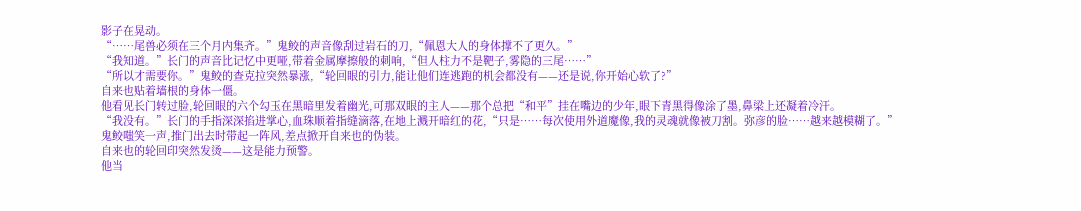影子在晃动。
“……尾兽必须在三个月内集齐。”鬼鲛的声音像刮过岩石的刀,“佩恩大人的身体撑不了更久。”
“我知道。”长门的声音比记忆中更哑,带着金属摩擦般的刺响,“但人柱力不是靶子,雾隐的三尾……”
“所以才需要你。”鬼鲛的查克拉突然暴涨,“轮回眼的引力,能让他们连逃跑的机会都没有——还是说,你开始心软了?”
自来也贴着墙根的身体一僵。
他看见长门转过脸,轮回眼的六个勾玉在黑暗里发着幽光,可那双眼的主人——那个总把“和平”挂在嘴边的少年,眼下青黑得像涂了墨,鼻梁上还凝着冷汗。
“我没有。”长门的手指深深掐进掌心,血珠顺着指缝滴落,在地上溅开暗红的花,“只是……每次使用外道魔像,我的灵魂就像被刀割。弥彦的脸……越来越模糊了。”
鬼鲛嗤笑一声,推门出去时带起一阵风,差点掀开自来也的伪装。
自来也的轮回印突然发烫——这是能力预警。
他当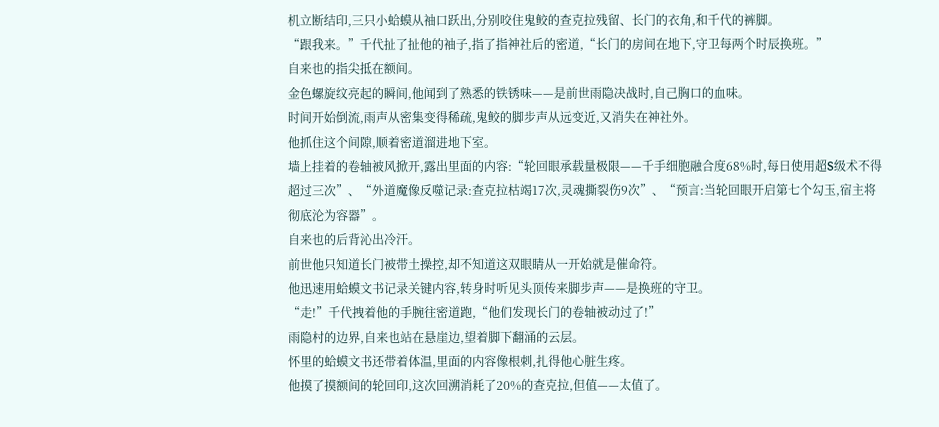机立断结印,三只小蛤蟆从袖口跃出,分别咬住鬼鲛的查克拉残留、长门的衣角,和千代的裤脚。
“跟我来。”千代扯了扯他的袖子,指了指神社后的密道,“长门的房间在地下,守卫每两个时辰换班。”
自来也的指尖抵在额间。
金色螺旋纹亮起的瞬间,他闻到了熟悉的铁锈味——是前世雨隐决战时,自己胸口的血味。
时间开始倒流,雨声从密集变得稀疏,鬼鲛的脚步声从远变近,又消失在神社外。
他抓住这个间隙,顺着密道溜进地下室。
墙上挂着的卷轴被风掀开,露出里面的内容:“轮回眼承载量极限——千手细胞融合度68%时,每日使用超S级术不得超过三次”、“外道魔像反噬记录:查克拉枯竭17次,灵魂撕裂伤9次”、“预言:当轮回眼开启第七个勾玉,宿主将彻底沦为容器”。
自来也的后背沁出冷汗。
前世他只知道长门被带土操控,却不知道这双眼睛从一开始就是催命符。
他迅速用蛤蟆文书记录关键内容,转身时听见头顶传来脚步声——是换班的守卫。
“走!”千代拽着他的手腕往密道跑,“他们发现长门的卷轴被动过了!”
雨隐村的边界,自来也站在悬崖边,望着脚下翻涌的云层。
怀里的蛤蟆文书还带着体温,里面的内容像根刺,扎得他心脏生疼。
他摸了摸额间的轮回印,这次回溯消耗了20%的查克拉,但值——太值了。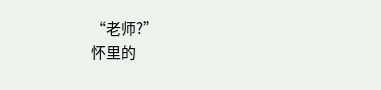“老师?”
怀里的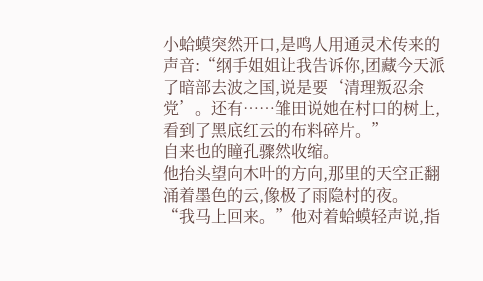小蛤蟆突然开口,是鸣人用通灵术传来的声音:“纲手姐姐让我告诉你,团藏今天派了暗部去波之国,说是要‘清理叛忍余党’。还有……雏田说她在村口的树上,看到了黑底红云的布料碎片。”
自来也的瞳孔骤然收缩。
他抬头望向木叶的方向,那里的天空正翻涌着墨色的云,像极了雨隐村的夜。
“我马上回来。”他对着蛤蟆轻声说,指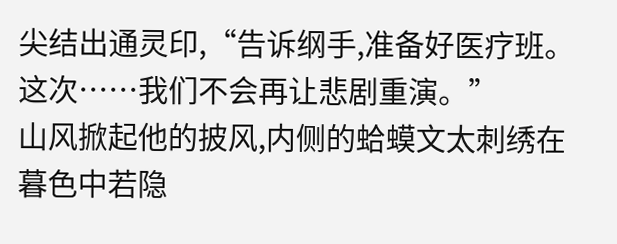尖结出通灵印,“告诉纲手,准备好医疗班。这次……我们不会再让悲剧重演。”
山风掀起他的披风,内侧的蛤蟆文太刺绣在暮色中若隐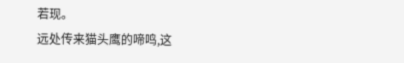若现。
远处传来猫头鹰的啼鸣,这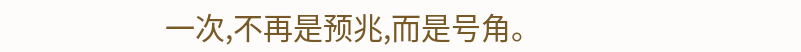一次,不再是预兆,而是号角。